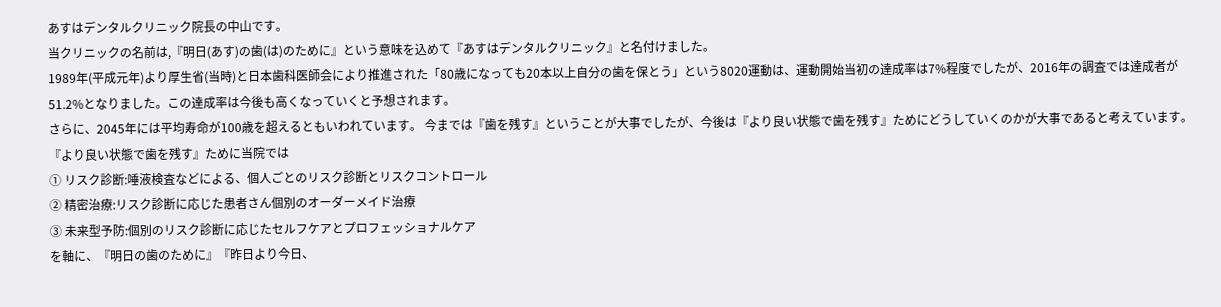あすはデンタルクリニック院長の中山です。
当クリニックの名前は,『明日(あす)の歯(は)のために』という意味を込めて『あすはデンタルクリニック』と名付けました。
1989年(平成元年)より厚生省(当時)と日本歯科医師会により推進された「80歳になっても20本以上自分の歯を保とう」という8020運動は、運動開始当初の達成率は7%程度でしたが、2016年の調査では達成者が51.2%となりました。この達成率は今後も高くなっていくと予想されます。
さらに、2045年には平均寿命が100歳を超えるともいわれています。 今までは『歯を残す』ということが大事でしたが、今後は『より良い状態で歯を残す』ためにどうしていくのかが大事であると考えています。
『より良い状態で歯を残す』ために当院では
① リスク診断:唾液検査などによる、個人ごとのリスク診断とリスクコントロール
② 精密治療:リスク診断に応じた患者さん個別のオーダーメイド治療
③ 未来型予防:個別のリスク診断に応じたセルフケアとプロフェッショナルケア
を軸に、『明日の歯のために』『昨日より今日、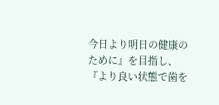今日より明日の健康のために』を目指し、『より良い状態で歯を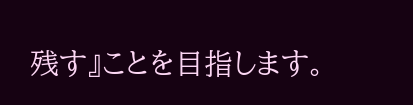残す』ことを目指します。